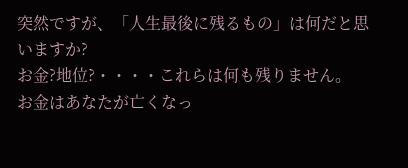突然ですが、「人生最後に残るもの」は何だと思いますか?
お金?地位?・・・・これらは何も残りません。
お金はあなたが亡くなっ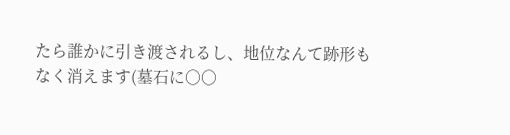たら誰かに引き渡されるし、地位なんて跡形もなく消えます(墓石に○○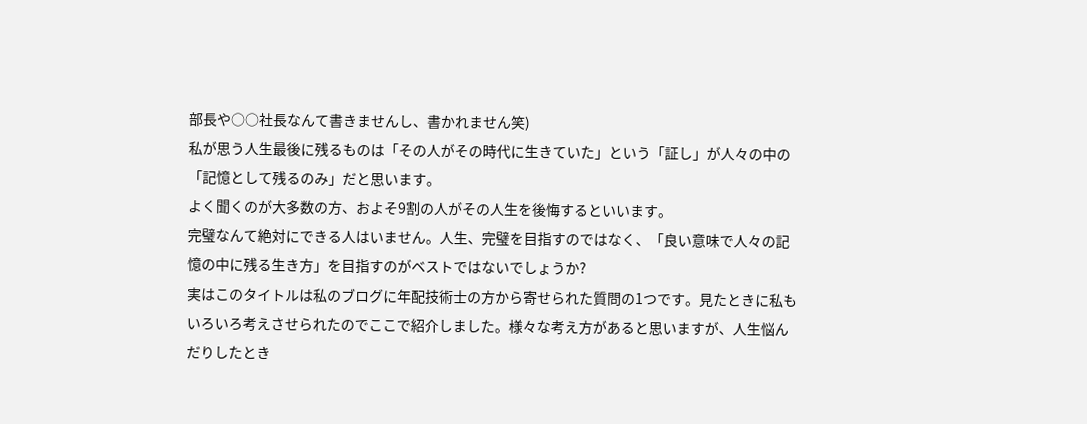部長や○○社長なんて書きませんし、書かれません笑)
私が思う人生最後に残るものは「その人がその時代に生きていた」という「証し」が人々の中の「記憶として残るのみ」だと思います。
よく聞くのが大多数の方、およそ9割の人がその人生を後悔するといいます。
完璧なんて絶対にできる人はいません。人生、完璧を目指すのではなく、「良い意味で人々の記憶の中に残る生き方」を目指すのがベストではないでしょうか?
実はこのタイトルは私のブログに年配技術士の方から寄せられた質問の1つです。見たときに私もいろいろ考えさせられたのでここで紹介しました。様々な考え方があると思いますが、人生悩んだりしたとき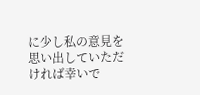に少し私の意見を思い出していただければ幸いで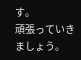す。
頑張っていきましょう。